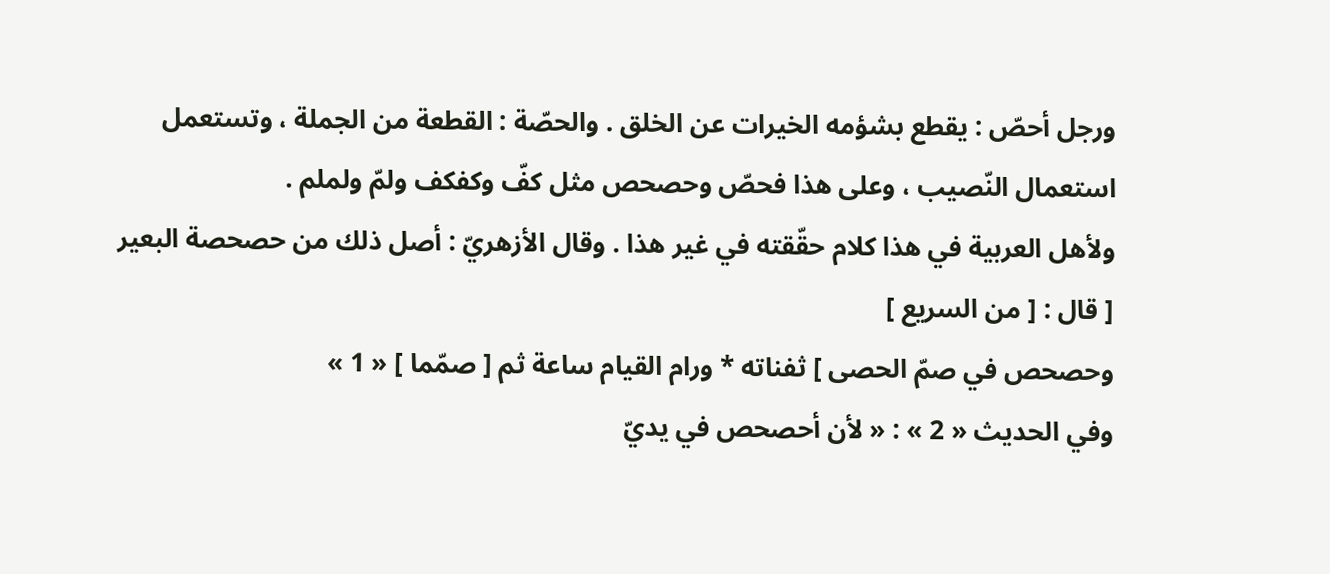ورجل أحصّ : يقطع بشؤمه الخيرات عن الخلق . والحصّة : القطعة من الجملة ، وتستعمل استعمال النّصيب ، وعلى هذا فحصّ وحصحص مثل كفّ وكفكف ولمّ ولملم .
ولأهل العربية في هذا كلام حقّقته في غير هذا . وقال الأزهريّ : أصل ذلك من حصحصة البعير [ قال : [ من السريع ]
وحصحص في صمّ الحصى ] ثفناته * ورام القيام ساعة ثم [ صمّما ] « 1 »
وفي الحديث « 2 » : « لأن أحصحص في يديّ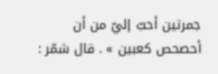جمرتين أحبّ إليّ من أن أحصحص كعبين » . قال شمّر :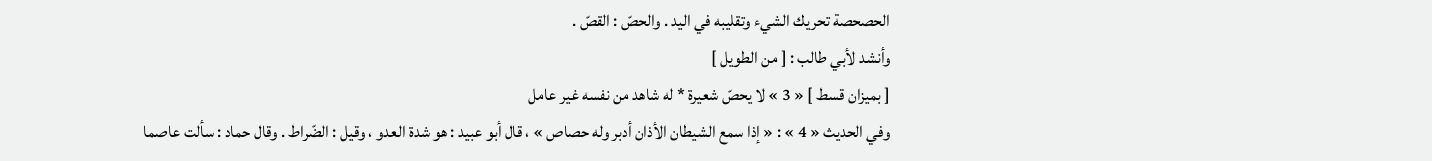الحصحصة تحريك الشيء وتقليبه في اليد . والحصّ : القصّ .
وأنشد لأبي طالب : [ من الطويل ]
[ بميزان قسط ] « 3 » لا يحصّ شعيرة * له شاهد من نفسه غير عامل
وفي الحديث « 4 » : « إذا سمع الشيطان الأذان أدبر وله حصاص » ، قال أبو عبيد : هو شدة العدو ، وقيل : الضّراط . وقال حماد : سألت عاصما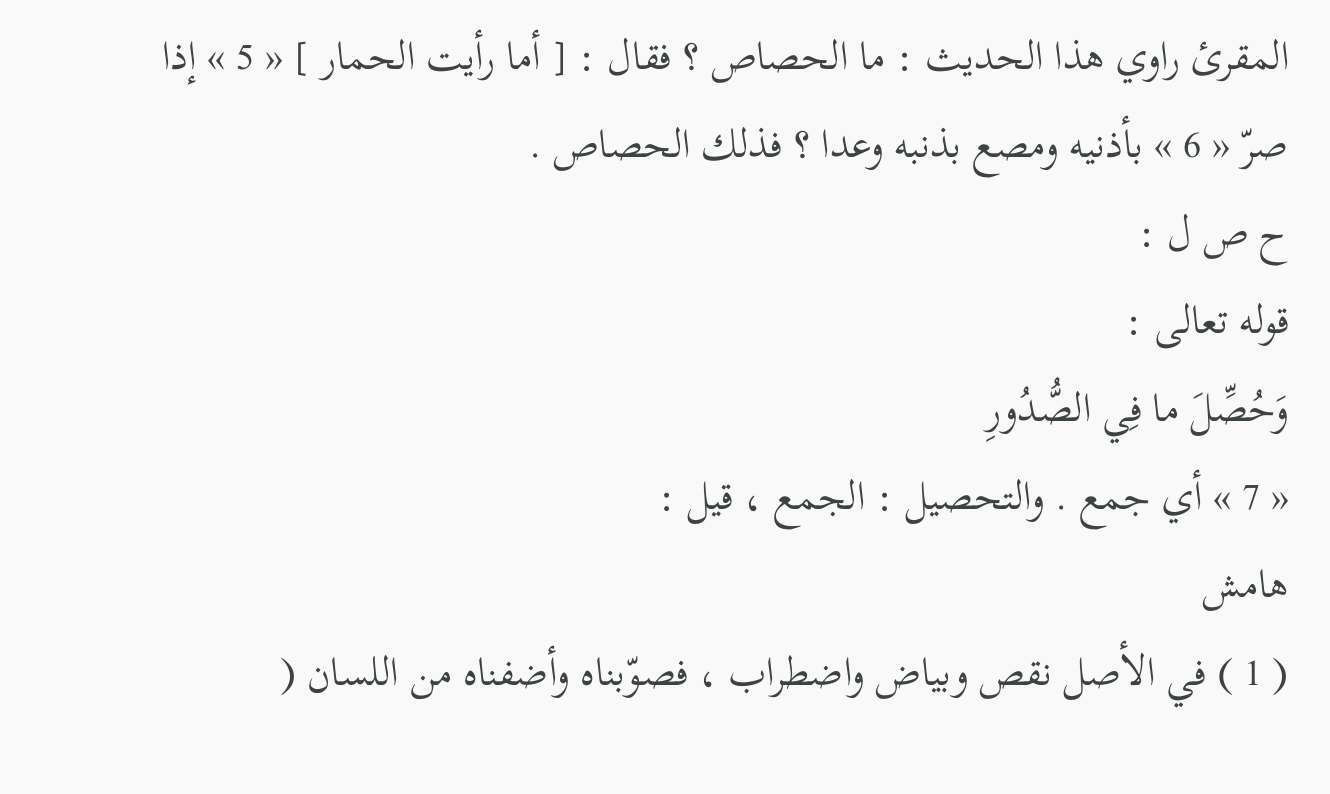المقرئ راوي هذا الحديث : ما الحصاص ؟ فقال : [ أما رأيت الحمار ] « 5 » إذا صرّ « 6 » بأذنيه ومصع بذنبه وعدا ؟ فذلك الحصاص .
ح ص ل :
قوله تعالى :
وَحُصِّلَ ما فِي الصُّدُورِ
« 7 » أي جمع . والتحصيل : الجمع ، قيل :
هامش
( 1 ) في الأصل نقص وبياض واضطراب ، فصوّبناه وأضفناه من اللسان (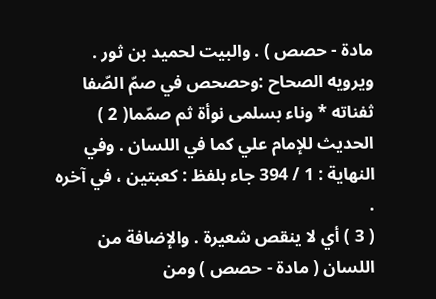مادة - حصص ) . والبيت لحميد بن ثور . ويرويه الصحاح :وحصحص في صمّ الصّفا ثفناته * وناء بسلمى نوأة ثم صمّما( 2 ) الحديث للإمام علي كما في اللسان . وفي النهاية : 1 / 394 جاء بلفظ : كعبتين ، في آخره .
( 3 ) أي لا ينقص شعيرة . والإضافة من اللسان ( مادة - حصص ) ومن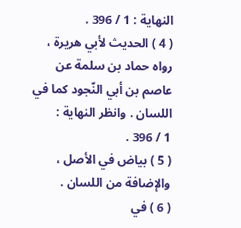النهاية : 1 / 396 .
( 4 ) الحديث لأبي هريرة ، رواه حماد بن سلمة عن عاصم بن أبي النّجود كما في اللسان . وانظر النهاية :
1 / 396 .
( 5 ) بياض في الأصل ، والإضافة من اللسان .
( 6 ) في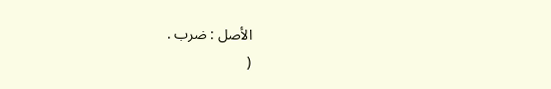الأصل : ضرب .
(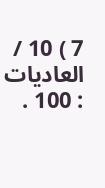7 ) 10 / العاديات : 100 .